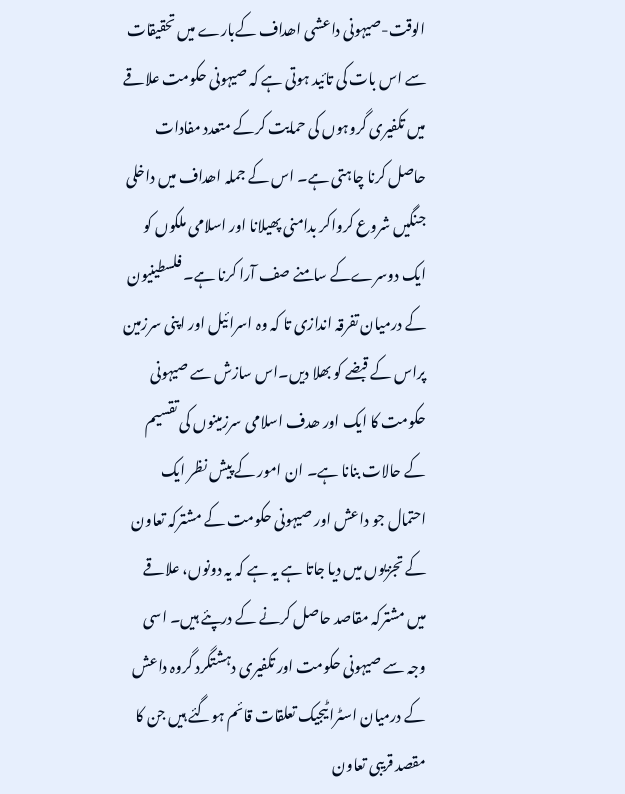الوقت-صیہونی داعشی اھداف کےبارے میں تحقیقات سے اس بات کی تائيد ہوتی ہے کہ صیہونی حکومت علاقے میں تکفیری گروہوں کی حمایت کرکے متعدد مفادات حاصل کرنا چاہتی ہے۔ اس کے جملہ اھداف میں داخلی جنگيں شروع کرواکر بدامنی پھیلانا اور اسلامی ملکوں کو ایک دوسرےکے سامنے صف آرا کرنا ہے۔ فلسطینیون کے درمیان تفرقہ اندازی تا کہ وہ اسرائيل اور اپنی سرزمین پراس کے قبضے کو بھلا دیں۔اس سازش سے صیہونی حکومت کا ایک اور ھدف اسلامی سرزمینوں کی تقسیم کے حالات بنانا ہے۔ ان امور کے پیش نظر ایک احتمال جو داعش اور صیہونی حکومت کے مشترکہ تعاون کے تجزیوں میں دیا جاتا ہے یہ ہے کہ یہ دونوں، علاقے میں مشترکہ مقاصد حاصل کرنے کے درپئے ہیں۔ اسی وجہ سے صیہونی حکومت اور تکفیری دہشتگرد گروہ داعش کے درمیان اسٹراٹیجیک تعلقات قائم ہوگئے ہیں جن کا مقصد قریبی تعاون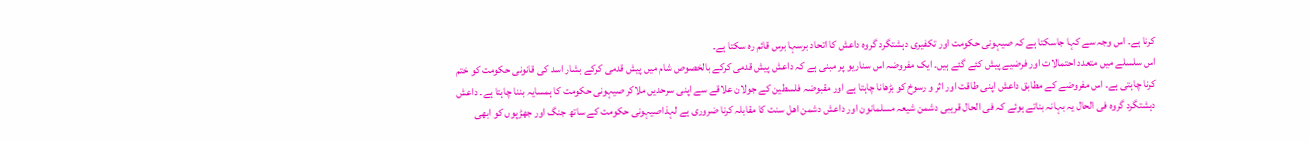کرنا ہے۔ اس وجہ سے کہا جاسکتا ہے کہ صیہونی حکومت اور تکفیری دہشتگرد گروہ داعش کا اتحاد برسہا برس قائم رہ سکتا ہے۔
اس سلسلے میں متعدد احتمالات اور فرضیے پیش کئے گئے ہیں۔ ایک مفروضہ اس سناریو پر مبنی ہے کہ داعش پیش قدمی کرکے بالخصوص شام میں پیش قدمی کرکے بشار اسد کی قانونی حکومت کو ختم کرنا چاہتی ہے۔ اس مفروضے کے مطابق داعش اپنی طاقت اور اثر و رسوخ کو بڑھانا چاہتا ہے اور مقبوضہ فلسطین کے جولان علاقے سے اپنی سرحدیں ملاکر صیہونی حکومت کا ہمسایہ بننا چاہتا ہے۔ داعش دہشتگرد گروہ فی الحال یہ بہانہ بناتے ہوئے کہ فی الحال قریبی دشمن شیعہ مسلمانون اور داعش دشمن اھل سنت کا مقابلہ کرنا ضروری ہے لہذاصیہونی حکومت کے ساتھ جنگ اور جھڑپوں کو ابھی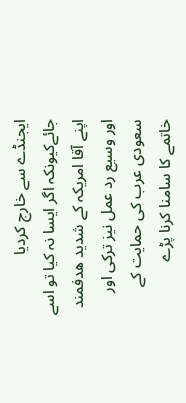ایجنڈے سے خارج کردیا جائےکیونکہ اگر ایسا نہ کیا تو اسے اپنے آقا امریکہ کے شدید ھدفمند اور وسیع رد عمل نیز ترکی اور سعودی عرب کی حمایت کے خاتمے کا سامنا کرنا پڑے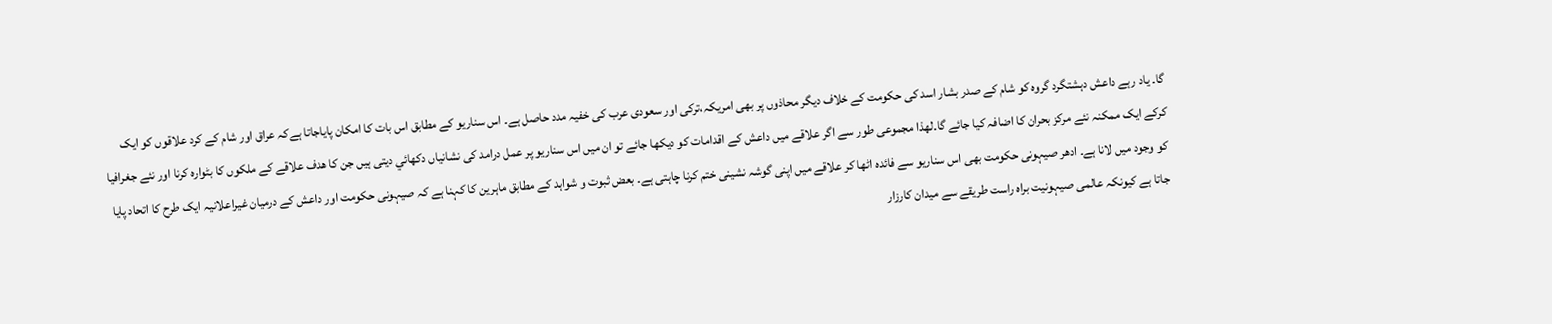گا۔ یاد رہے داعش دہشتگرد گروہ کو شام کے صدر بشار اسد کی حکومت کے خلاف دیگر محاذوں پر بھی امریکہ،ترکی اور سعودی عرب کی خفیہ مدد حاصل ہے۔ اس سناریو کے مطابق اس بات کا امکان پایاجاتا ہےکہ عراق اور شام کے کرد علاقوں کو ایک کرکے ایک ممکنہ نئے مرکز بحران کا اضافہ کیا جائے گا۔لھذا مجموعی طور سے اگر علاقے میں داعش کے اقدامات کو دیکھا جائے تو ان میں اس سناریو پر عمل درامد کی نشانیاں دکھائي دیتی ہیں جن کا ھدف علاقے کے ملکوں کا بٹوارہ کرنا اور نئے جغرافیا کو وجود میں لانا ہے۔ ادھر صیہونی حکومت بھی اس سناریو سے فائدہ اٹھا کر علاقے میں اپنی گوشہ نشینی ختم کرنا چاہتی ہے۔ بعض ثبوت و شواہد کے مطابق ماہرین کا کہنا ہے کہ صیہونی حکومت اور داعش کے درمیان غیراعلانیہ ایک طرح کا اتحاد پایا جاتا ہے کیونکہ عالمی صیہونیت براہ راست طریقے سے میدان کارزار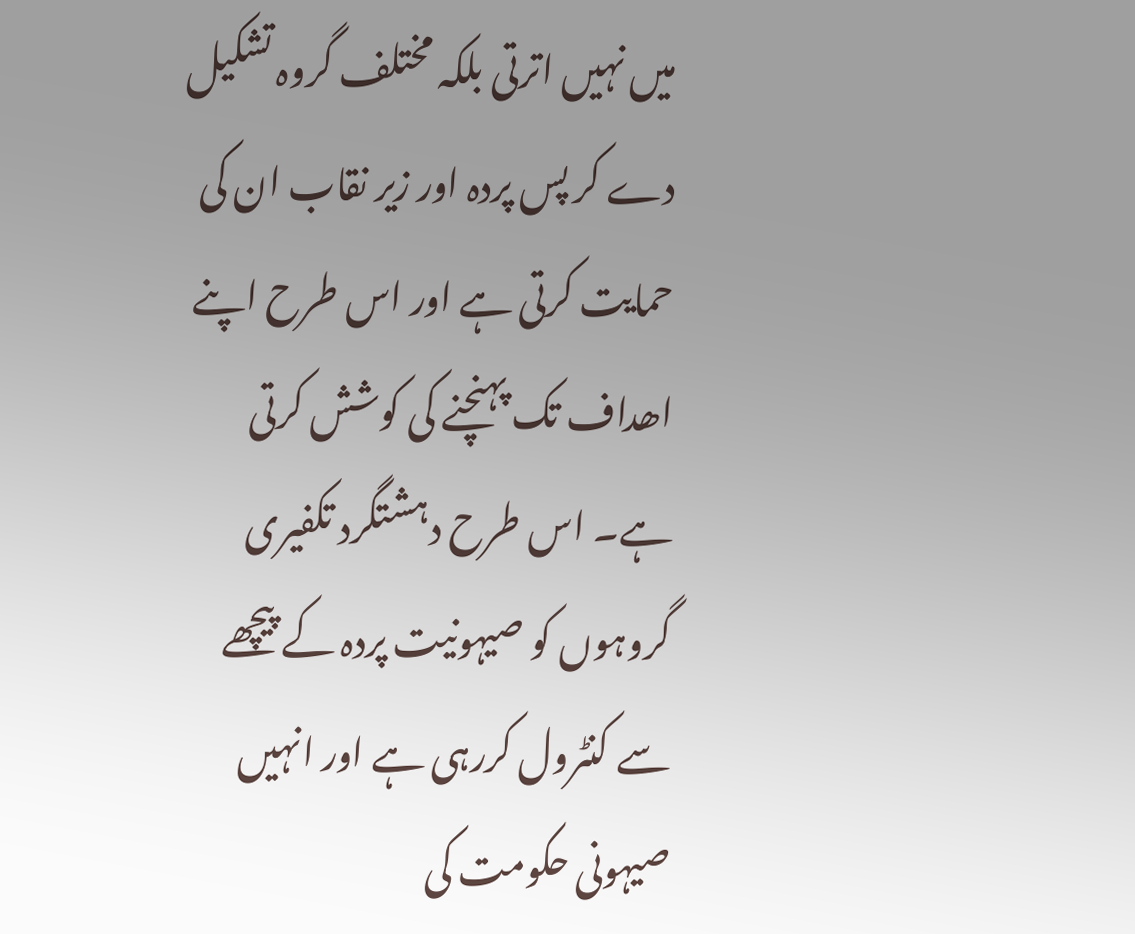میں نہیں اترتی بلکہ مختلف گروہ تشکیل دے کر پس پردہ اور زیر نقاب ان کی حمایت کرتی ہے اور اس طرح اپنے اھداف تک پہنچنے کی کوشش کرتی ہے۔ اس طرح دہشتگرد تکفیری گروہوں کو صیہونیت پردہ کے پیچھے سے کنٹرول کررہی ہے اور انہیں صیہونی حکومت کی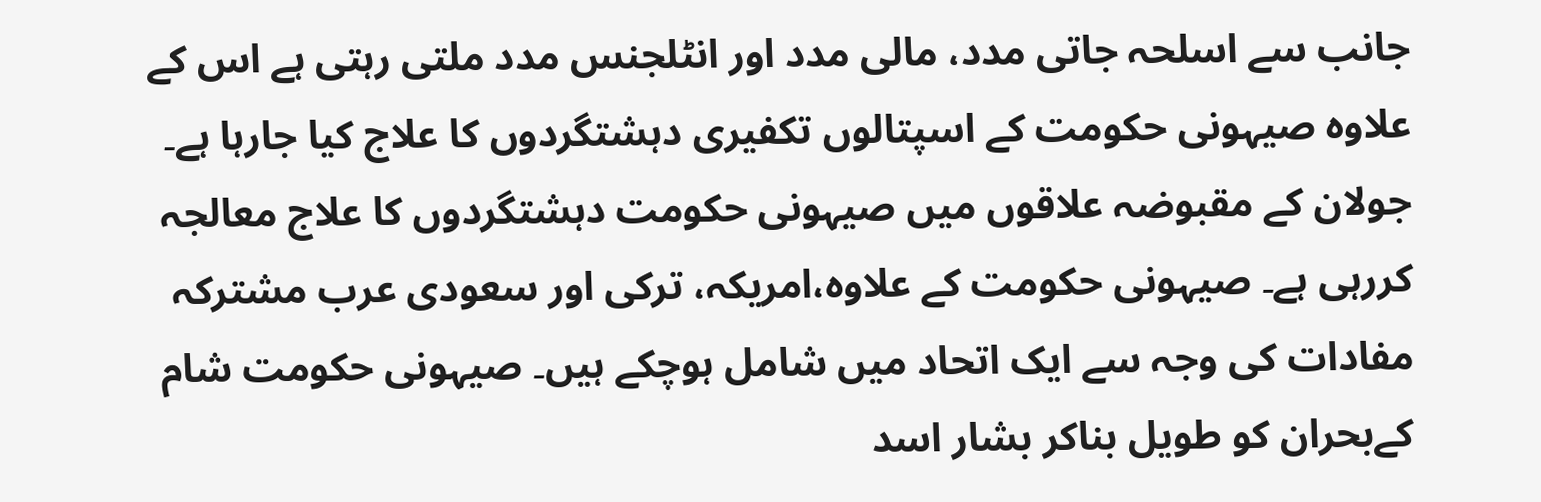جانب سے اسلحہ جاتی مدد، مالی مدد اور انٹلجنس مدد ملتی رہتی ہے اس کے علاوہ صیہونی حکومت کے اسپتالوں تکفیری دہشتگردوں کا علاج کیا جارہا ہے۔ جولان کے مقبوضہ علاقوں میں صیہونی حکومت دہشتگردوں کا علاج معالجہ کررہی ہے۔ صیہونی حکومت کے علاوہ،امریکہ، ترکی اور سعودی عرب مشترکہ مفادات کی وجہ سے ایک اتحاد میں شامل ہوچکے ہیں۔ صیہونی حکومت شام کےبحران کو طویل بناکر بشار اسد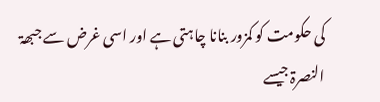کی حکومت کو کمزور بنانا چاہتی ہے اور اسی غرض سے جبھۃ النصرۃ جیسے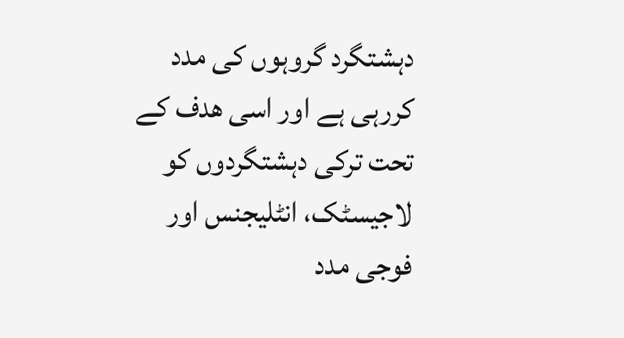دہشتگرد گروہوں کی مدد کررہی ہے اور اسی ھدف کے تحت ترکی دہشتگردوں کو لاجیسٹک، انٹلیجنس اور فوجی مدد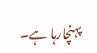پہنچارہا ہے۔